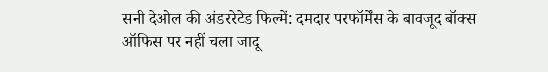सनी देओल की अंडररेटेड फिल्में: दमदार परफॉर्मेंस के बावजूद बॉक्स ऑफिस पर नहीं चला जादू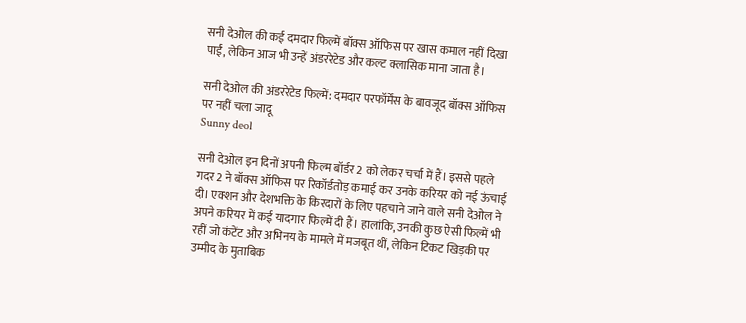सनी देओल की कई दमदार फिल्में बॉक्स ऑफिस पर खास कमाल नहीं दिखा पाईं, लेकिन आज भी उन्हें अंडररेटेड और कल्ट क्लासिक माना जाता है।

सनी देओल की अंडररेटेड फिल्में: दमदार परफॉर्मेंस के बावजूद बॉक्स ऑफिस पर नहीं चला जादू
Sunny deol

सनी देओल इन दिनों अपनी फिल्म बॉर्डर 2 को लेकर चर्चा में हैं। इससे पहले गदर 2 ने बॉक्स ऑफिस पर रिकॉर्डतोड़ कमाई कर उनके करियर को नई ऊंचाई दी। एक्शन और देशभक्ति के किरदारों के लिए पहचाने जाने वाले सनी देओल ने अपने करियर में कई यादगार फिल्में दी हैं। हालांकि, उनकी कुछ ऐसी फिल्में भी रहीं जो कंटेंट और अभिनय के मामले में मजबूत थीं, लेकिन टिकट खिड़की पर उम्मीद के मुताबिक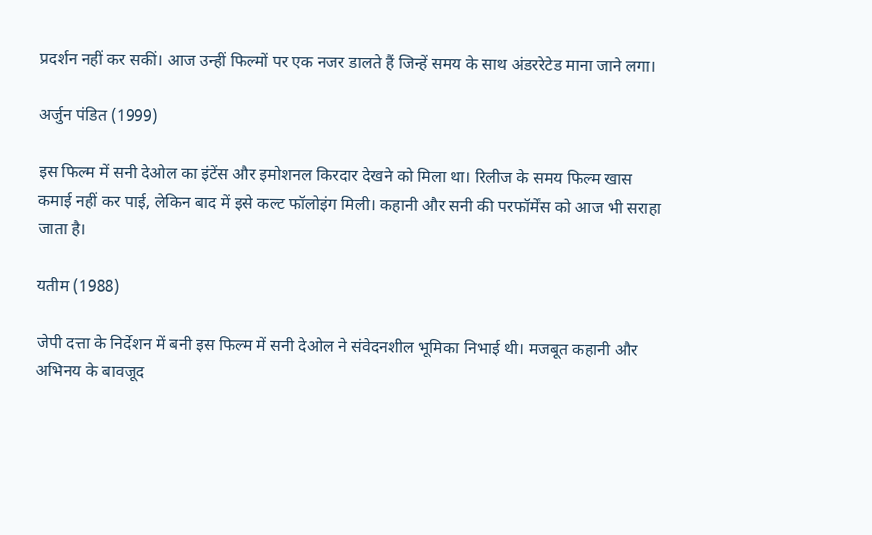प्रदर्शन नहीं कर सकीं। आज उन्हीं फिल्मों पर एक नजर डालते हैं जिन्हें समय के साथ अंडररेटेड माना जाने लगा।

अर्जुन पंडित (1999)

इस फिल्म में सनी देओल का इंटेंस और इमोशनल किरदार देखने को मिला था। रिलीज के समय फिल्म खास कमाई नहीं कर पाई, लेकिन बाद में इसे कल्ट फॉलोइंग मिली। कहानी और सनी की परफॉर्मेंस को आज भी सराहा जाता है।

यतीम (1988)

जेपी दत्ता के निर्देशन में बनी इस फिल्म में सनी देओल ने संवेदनशील भूमिका निभाई थी। मजबूत कहानी और अभिनय के बावजूद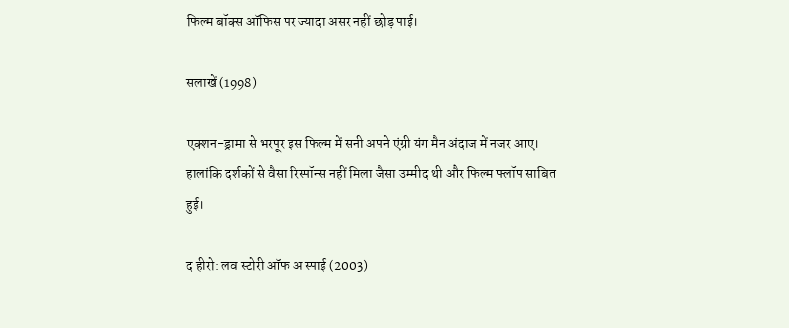फिल्म बॉक्स ऑफिस पर ज्यादा असर नहीं छोड़ पाई।

सलाखें (1998)

एक्शन-ड्रामा से भरपूर इस फिल्म में सनी अपने एंग्री यंग मैन अंदाज में नजर आए। हालांकि दर्शकों से वैसा रिस्पॉन्स नहीं मिला जैसा उम्मीद थी और फिल्म फ्लॉप साबित हुई।

द हीरो: लव स्टोरी ऑफ अ स्पाई (2003)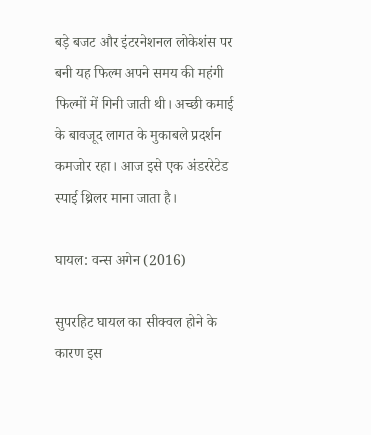बड़े बजट और इंटरनेशनल लोकेशंस पर बनी यह फिल्म अपने समय की महंगी फिल्मों में गिनी जाती थी। अच्छी कमाई के बावजूद लागत के मुकाबले प्रदर्शन कमजोर रहा। आज इसे एक अंडररेटेड स्पाई थ्रिलर माना जाता है।

घायल: वन्स अगेन (2016)

सुपरहिट घायल का सीक्वल होने के कारण इस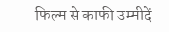फिल्म से काफी उम्मीदें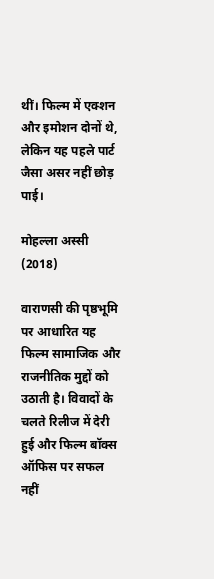थीं। फिल्म में एक्शन और इमोशन दोनों थे, लेकिन यह पहले पार्ट जैसा असर नहीं छोड़ पाई।

मोहल्ला अस्सी (2018)

वाराणसी की पृष्ठभूमि पर आधारित यह फिल्म सामाजिक और राजनीतिक मुद्दों को उठाती है। विवादों के चलते रिलीज में देरी हुई और फिल्म बॉक्स ऑफिस पर सफल नहीं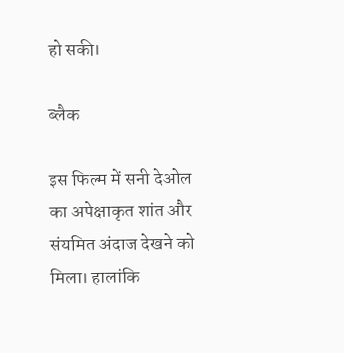हो सकी।

ब्लैक

इस फिल्म में सनी देओल का अपेक्षाकृत शांत और संयमित अंदाज देखने को मिला। हालांकि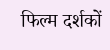फिल्म दर्शकों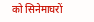को सिनेमाघरों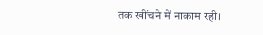तक खींचने में नाकाम रही।